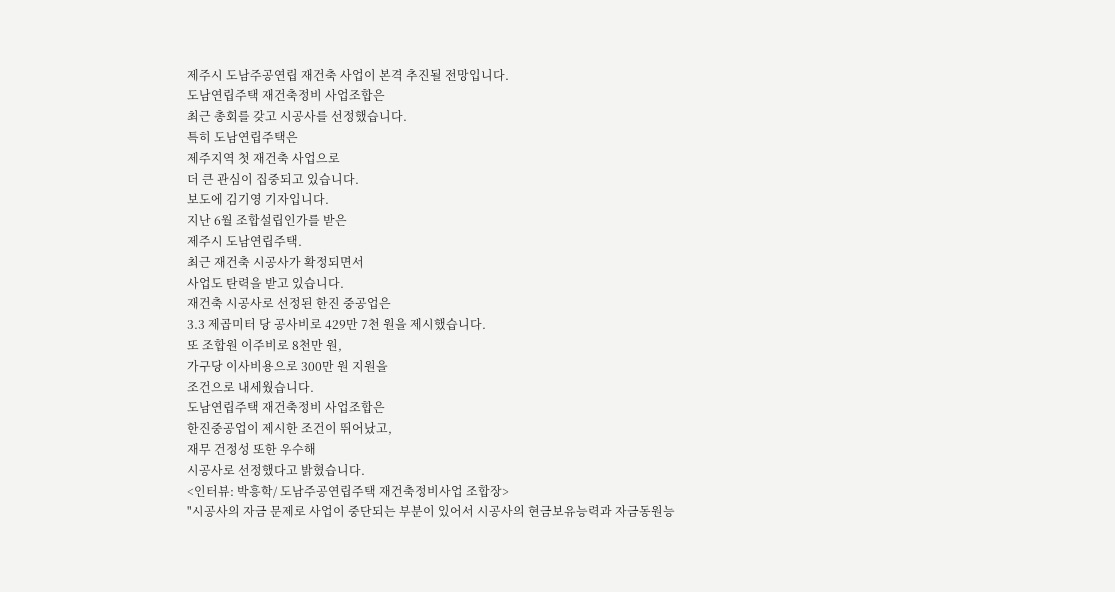제주시 도남주공연립 재건축 사업이 본격 추진될 전망입니다.
도남연립주택 재건축정비 사업조합은
최근 총회를 갖고 시공사를 선정했습니다.
특히 도남연립주택은
제주지역 첫 재건축 사업으로
더 큰 관심이 집중되고 있습니다.
보도에 김기영 기자입니다.
지난 6월 조합설립인가를 받은
제주시 도남연립주택.
최근 재건축 시공사가 확정되면서
사업도 탄력을 받고 있습니다.
재건축 시공사로 선정된 한진 중공업은
3.3 제곱미터 당 공사비로 429만 7천 원을 제시했습니다.
또 조합원 이주비로 8천만 원,
가구당 이사비용으로 300만 원 지원을
조건으로 내세웠습니다.
도남연립주택 재건축정비 사업조합은
한진중공업이 제시한 조건이 뛰어났고,
재무 건정성 또한 우수해
시공사로 선정했다고 밝혔습니다.
<인터뷰: 박흥학/ 도남주공연립주택 재건축정비사업 조합장>
"시공사의 자금 문제로 사업이 중단되는 부분이 있어서 시공사의 현금보유능력과 자금동원능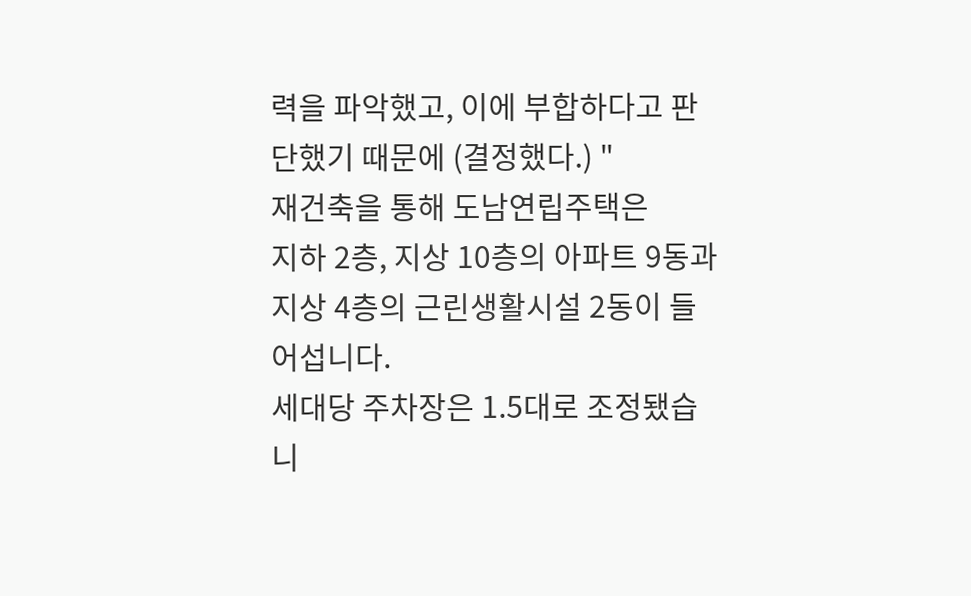력을 파악했고, 이에 부합하다고 판단했기 때문에 (결정했다.) "
재건축을 통해 도남연립주택은
지하 2층, 지상 10층의 아파트 9동과
지상 4층의 근린생활시설 2동이 들어섭니다.
세대당 주차장은 1.5대로 조정됐습니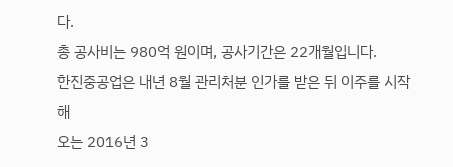다.
총 공사비는 980억 원이며, 공사기간은 22개월입니다.
한진중공업은 내년 8월 관리처분 인가를 받은 뒤 이주를 시작해
오는 2016년 3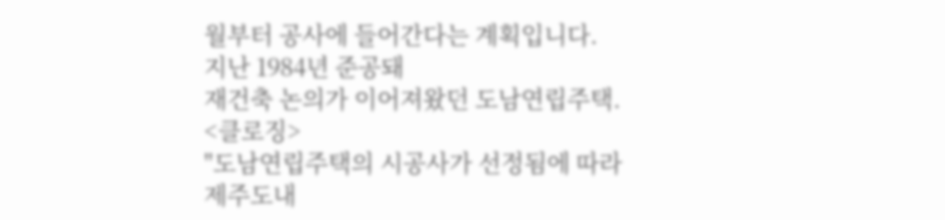월부터 공사에 들어간다는 계획입니다.
지난 1984년 준공돼
재건축 논의가 이어져왔던 도남연립주택.
<클로징>
"도남연립주택의 시공사가 선정됨에 따라
제주도내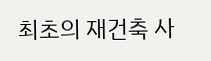최초의 재건축 사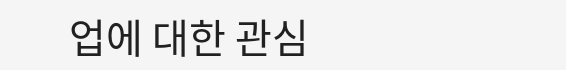업에 대한 관심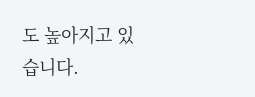도 높아지고 있습니다.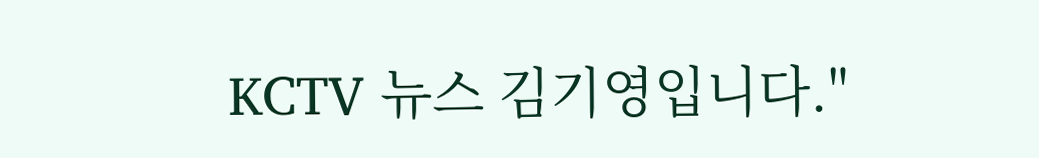KCTV 뉴스 김기영입니다."